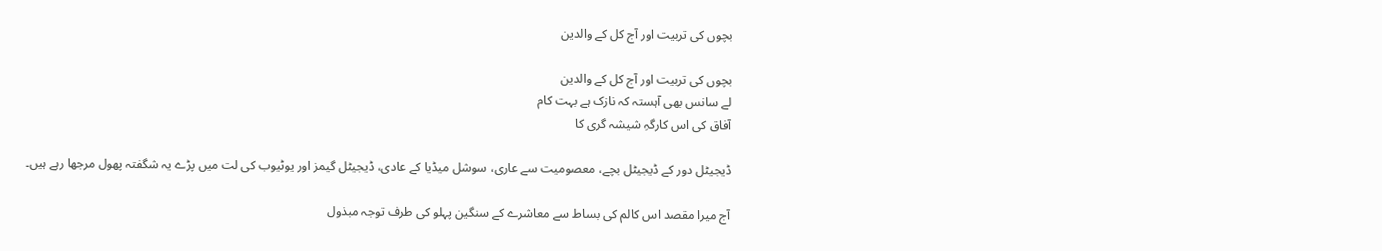بچوں کی تربیت اور آج کل کے والدین

بچوں کی تربیت اور آج کل کے والدین
لے سانس بھی آہستہ کہ نازک ہے بہت کام
آفاق کی اس کارگہِ شیشہ گری کا

ڈیجیٹل دور کے ڈیجیٹل بچے، معصومیت سے عاری، سوشل میڈیا کے عادی، ڈیجیٹل گیمز اور یوٹیوب کی لت میں پڑے یہ شگفتہ پھول مرجھا رہے ہیں۔

آج میرا مقصد اس کالم کی بساط سے معاشرے کے سنگین پہلو کی طرف توجہ مبذول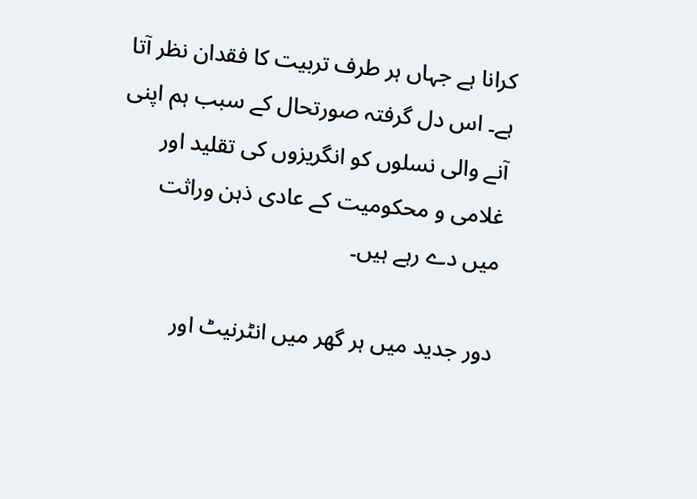کرانا ہے جہاں ہر طرف تربیت کا فقدان نظر آتا ہے۔ اس دل گرفتہ صورتحال کے سبب ہم اپنی آنے والی نسلوں کو انگریزوں کی تقلید اور غلامی و محکومیت کے عادی ذہن وراثت میں دے رہے ہیں۔

دور جدید میں ہر گھر میں انٹرنیٹ اور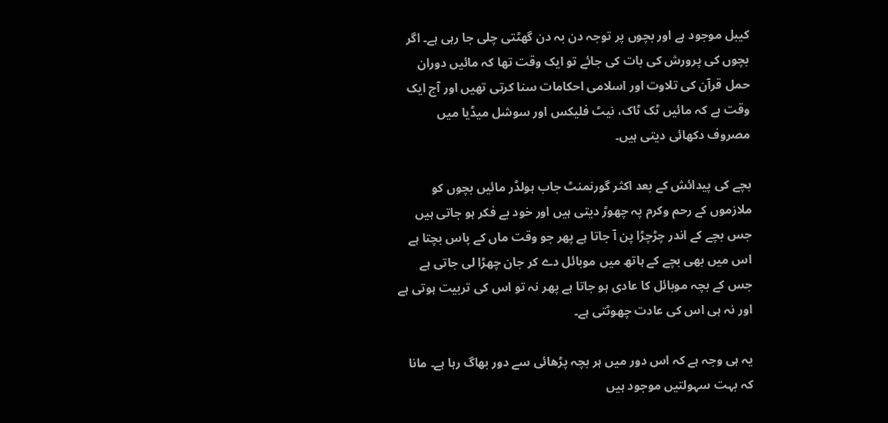کیبل موجود ہے اور بچوں پر توجہ دن بہ دن گھٹتی چلی جا رہی ہے۔ اگر بچوں کی پرورش کی بات کی جائے تو ایک وقت تھا کہ مائیں دوران حمل قرآن کی تلاوت اور اسلامی احکامات سنا کرتی تھیں اور آج ایک وقت ہے کہ مائیں ٹک ٹاک، نیٹ فلیکس اور سوشل میڈیا میں مصروف دکھائی دیتی ہیں۔

بچے کی پیدائش کے بعد اکثر گورنمنٹ جاب ہولڈر مائیں بچوں کو ملازموں کے رحم وکرم پہ چھوڑ دیتی ہیں اور خود بے فکر ہو جاتی ہیں جس بچے کے اندر چڑچڑا پن آ جاتا ہے پھر جو وقت ماں کے پاس بچتا ہے اس میں بھی بچے کے ہاتھ میں موبائل دے کر جان چھڑا لی جاتی ہے جس کے بچہ موبائل کا عادی ہو جاتا ہے پھر نہ تو اس کی تربیت ہوتی ہے اور نہ ہی اس کی عادت چھوٹتی ہے۔

یہ ہی وجہ ہے کہ اس دور میں ہر بچہ پڑھائی سے دور بھاگ رہا ہے۔ مانا کہ بہت سہولتیں موجود ہیں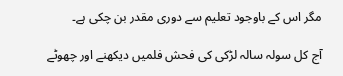مگر اس کے باوجود تعلیم سے دوری مقدر بن چکی ہے۔

آج کل سولہ سالہ لڑکی کی فحش فلمیں دیکھنے اور چھوٹے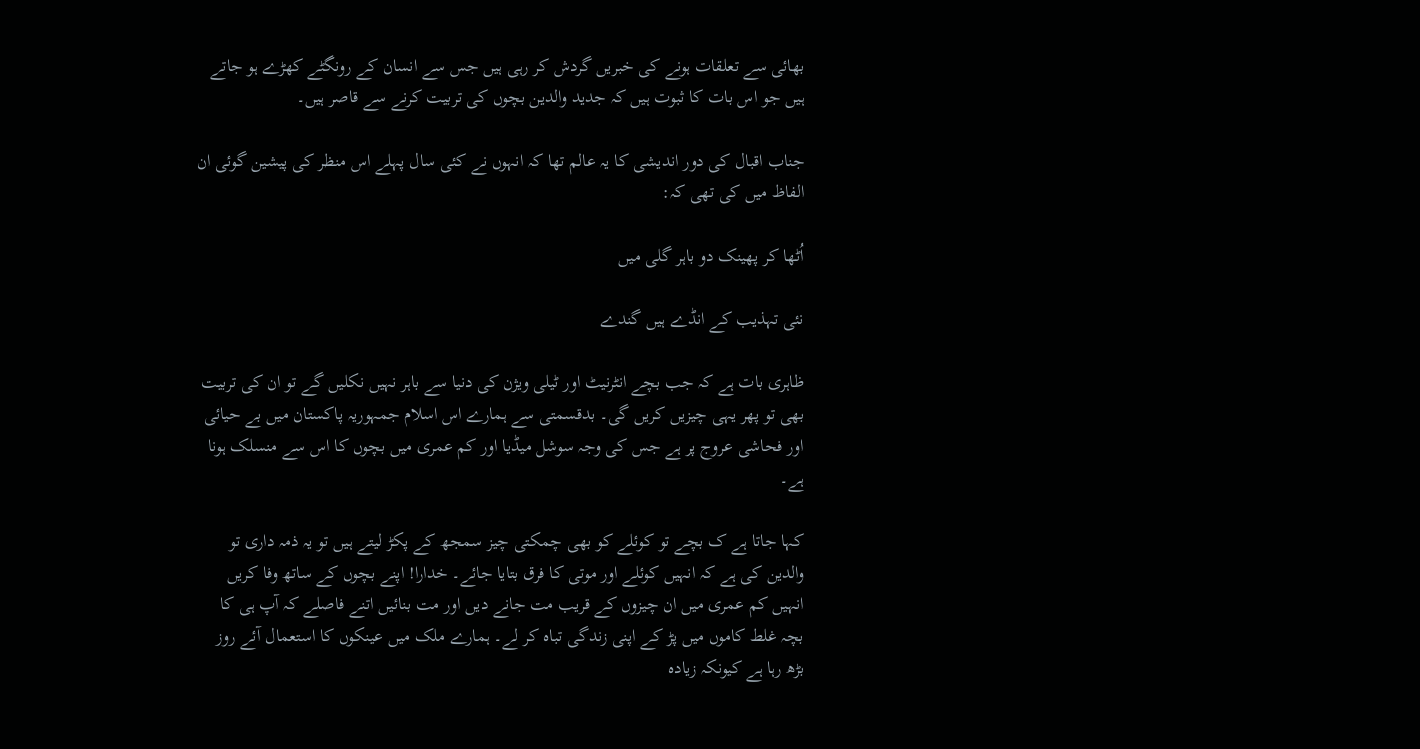بھائی سے تعلقات ہونے کی خبریں گردش کر رہی ہیں جس سے انسان کے رونگٹے کھڑے ہو جاتے ہیں جو اس بات کا ثبوت ہیں کہ جدید والدین بچوں کی تربیت کرنے سے قاصر ہیں۔

جناب اقبال کی دور اندیشی کا یہ عالم تھا کہ انہوں نے کئی سال پہلے اس منظر کی پیشین گوئی ان الفاظ میں کی تھی کہ:

اُٹھا کر پھینک دو باہر گلی میں

نئی تہذیب کے انڈے ہیں گندے

ظاہری بات ہے کہ جب بچے انٹرنیٹ اور ٹیلی ویژن کی دنیا سے باہر نہیں نکلیں گے تو ان کی تربیت بھی تو پھر یہی چیزیں کریں گی۔ بدقسمتی سے ہمارے اس اسلام جمہوریہ پاکستان میں بے حیائی اور فحاشی عروج پر ہے جس کی وجہ سوشل میڈیا اور کم عمری میں بچوں کا اس سے منسلک ہونا ہے۔

کہا جاتا ہے ک بچے تو کوئلے کو بھی چمکتی چیز سمجھ کے پکڑ لیتے ہیں تو یہ ذمہ داری تو والدین کی ہے کہ انہیں کوئلے اور موتی کا فرق بتایا جائے۔ خدارا! اپنے بچوں کے ساتھ وفا کریں انہیں کم عمری میں ان چیزوں کے قریب مت جانے دیں اور مت بنائیں اتنے فاصلے کہ آپ ہی کا بچہ غلط کاموں میں پڑ کے اپنی زندگی تباہ کر لے۔ ہمارے ملک میں عینکوں کا استعمال آئے روز بڑھ رہا ہے کیونکہ زیادہ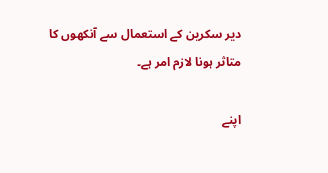دیر سکرین کے استعمال سے آنکھوں کا متاثر ہونا لازم امر ہے۔

اپنے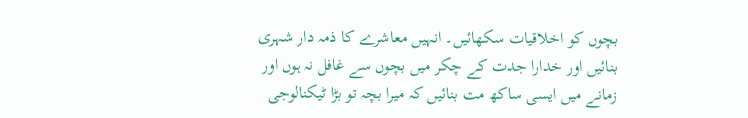بچوں کو اخلاقیات سکھائیں۔ انہیں معاشرے کا ذمہ دار شہری بنائیں اور خدارا جدت کے چکر میں بچوں سے غافل نہ ہوں اور زمانے میں ایسی ساکھ مت بنائیں کہ میرا بچہ تو بڑا ٹیکنالوجی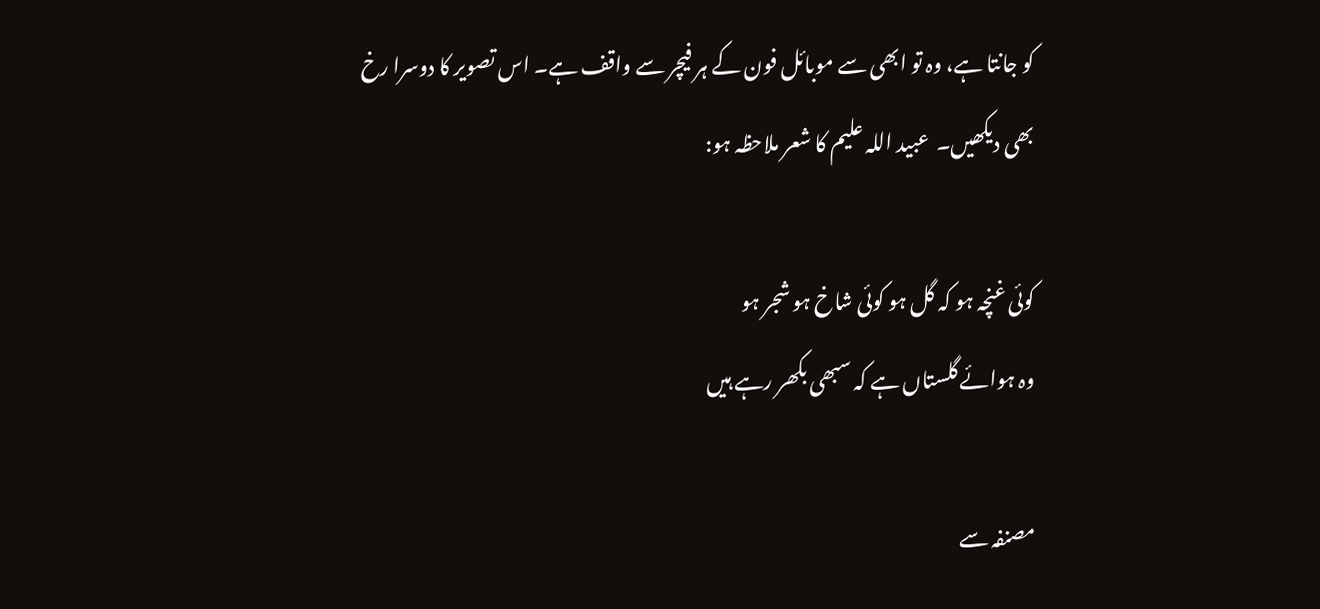کو جانتا ہے، وہ تو ابھی سے موبائل فون کے ہر فیچر سے واقف ہے۔ اس تصویر کا دوسرا رخ بھی دیکھیں۔  عبید اللہ علیم کا شعر ملاحظہ ہو:

کوئی غنچہ ہو کہ گل ہو کوئی شاخ ہو شجر ہو
وہ ہوائے گلستاں ہے کہ سبھی بکھر رہے ہیں

مصنفہ سے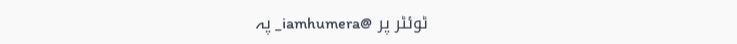ٹوئٹر پر @iamhumera_ پہ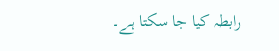رابطہ کیا جا سکتا ہے۔